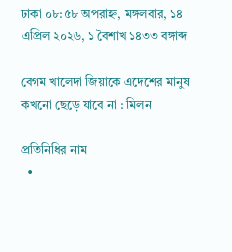ঢাকা ০৮:৫৮ অপরাহ্ন, মঙ্গলবার, ১৪ এপ্রিল ২০২৬, ১ বৈশাখ ১৪৩৩ বঙ্গাব্দ

বেগম খালেদা জিয়াকে এদেশের মানুষ কখনো ছেড়ে যাবে না : মিলন

প্রতিনিধির নাম
  •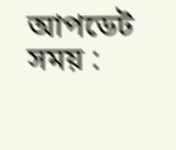আপডেট সময় :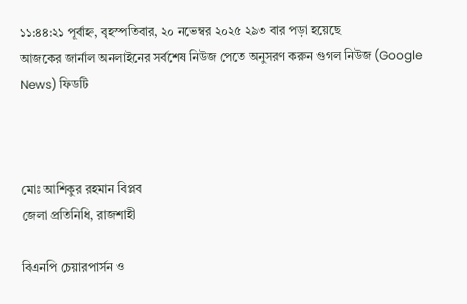১১:৪৪:২১ পূর্বাহ্ন, বৃহস্পতিবার, ২০ নভেম্বর ২০২৫ ২৯৩ বার পড়া হয়েছে
আজকের জার্নাল অনলাইনের সর্বশেষ নিউজ পেতে অনুসরণ করুন গুগল নিউজ (Google News) ফিডটি



মোঃ আশিকুর রহমান বিপ্লব
জেলা প্রতিনিধি, রাজশাহী

বিএনপি চেয়ারপার্সন ও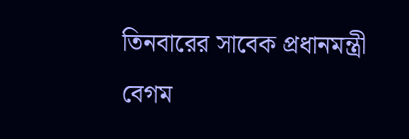তিনবারের সাবেক প্রধানমন্ত্রী বেগম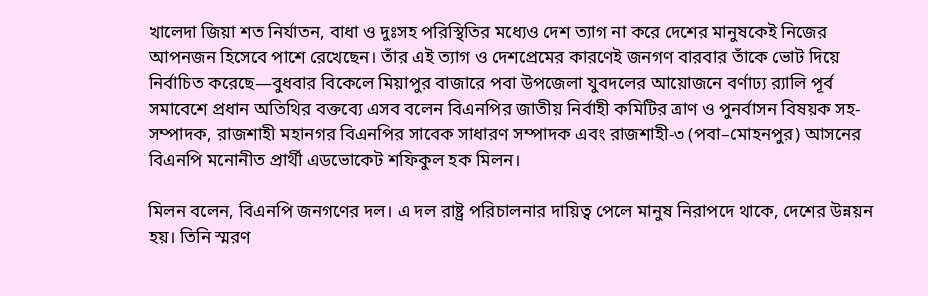খালেদা জিয়া শত নির্যাতন, বাধা ও দুঃসহ পরিস্থিতির মধ্যেও দেশ ত্যাগ না করে দেশের মানুষকেই নিজের আপনজন হিসেবে পাশে রেখেছেন। তাঁর এই ত্যাগ ও দেশপ্রেমের কারণেই জনগণ বারবার তাঁকে ভোট দিয়ে নির্বাচিত করেছে—বুধবার বিকেলে মিয়াপুর বাজারে পবা উপজেলা যুবদলের আয়োজনে বর্ণাঢ্য র‌্যালি পূর্ব সমাবেশে প্রধান অতিথির বক্তব্যে এসব বলেন বিএনপির জাতীয় নির্বাহী কমিটির ত্রাণ ও পুনর্বাসন বিষয়ক সহ-সম্পাদক, রাজশাহী মহানগর বিএনপির সাবেক সাধারণ সম্পাদক এবং রাজশাহী-৩ (পবা–মোহনপুর) আসনের বিএনপি মনোনীত প্রার্থী এডভোকেট শফিকুল হক মিলন।

মিলন বলেন, বিএনপি জনগণের দল। এ দল রাষ্ট্র পরিচালনার দায়িত্ব পেলে মানুষ নিরাপদে থাকে, দেশের উন্নয়ন হয়। তিনি স্মরণ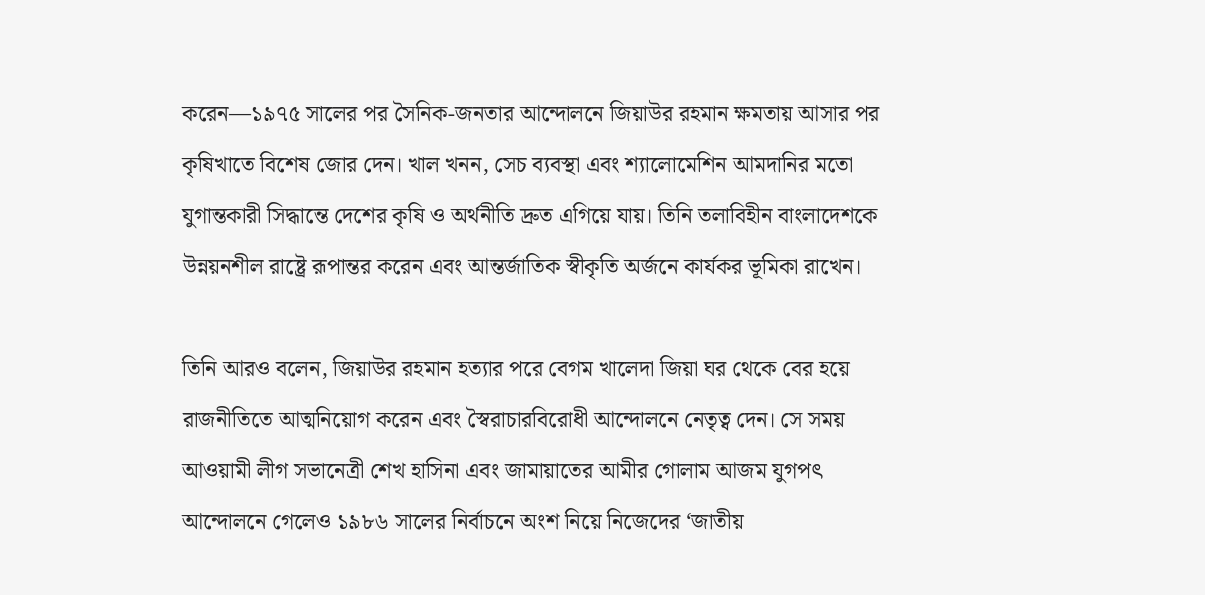করেন—১৯৭৫ সালের পর সৈনিক-জনতার আন্দোলনে জিয়াউর রহমান ক্ষমতায় আসার পর কৃষিখাতে বিশেষ জোর দেন। খাল খনন, সেচ ব্যবস্থা এবং শ্যালোমেশিন আমদানির মতো যুগান্তকারী সিদ্ধান্তে দেশের কৃষি ও অর্থনীতি দ্রুত এগিয়ে যায়। তিনি তলাবিহীন বাংলাদেশকে উন্নয়নশীল রাষ্ট্রে রূপান্তর করেন এবং আন্তর্জাতিক স্বীকৃতি অর্জনে কার্যকর ভূমিকা রাখেন।

তিনি আরও বলেন, জিয়াউর রহমান হত্যার পরে বেগম খালেদা জিয়া ঘর থেকে বের হয়ে রাজনীতিতে আত্মনিয়োগ করেন এবং স্বৈরাচারবিরোধী আন্দোলনে নেতৃত্ব দেন। সে সময় আওয়ামী লীগ সভানেত্রী শেখ হাসিনা এবং জামায়াতের আমীর গোলাম আজম যুগপৎ আন্দোলনে গেলেও ১৯৮৬ সালের নির্বাচনে অংশ নিয়ে নিজেদের ‘জাতীয়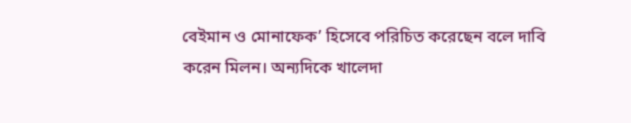বেইমান ও মোনাফেক’ হিসেবে পরিচিত করেছেন বলে দাবি করেন মিলন। অন্যদিকে খালেদা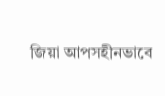জিয়া আপসহীনভাবে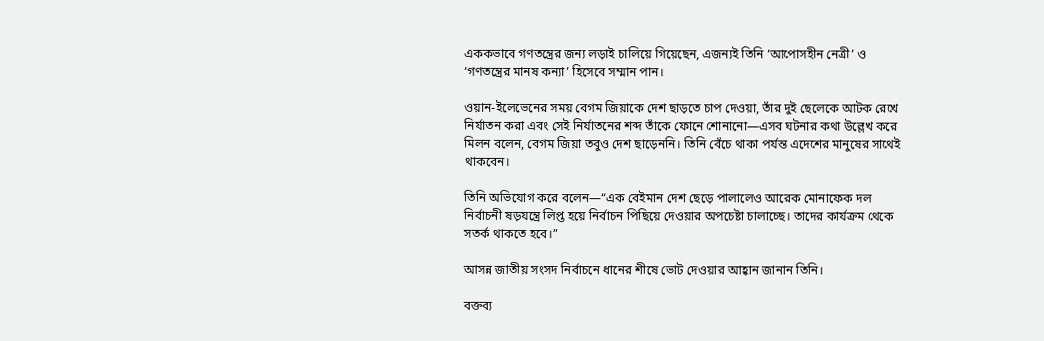এককভাবে গণতন্ত্রের জন্য লড়াই চালিয়ে গিয়েছেন, এজন্যই তিনি ‘আপোসহীন নেত্রী’ ও ‘গণতন্ত্রের মানষ কন্যা’ হিসেবে সম্মান পান।

ওয়ান-ইলেভেনের সময় বেগম জিয়াকে দেশ ছাড়তে চাপ দেওয়া, তাঁর দুই ছেলেকে আটক রেখে নির্যাতন করা এবং সেই নির্যাতনের শব্দ তাঁকে ফোনে শোনানো—এসব ঘটনার কথা উল্লেখ করে মিলন বলেন, বেগম জিয়া তবুও দেশ ছাড়েননি। তিনি বেঁচে থাকা পর্যন্ত এদেশের মানুষের সাথেই থাকবেন।

তিনি অভিযোগ করে বলেন—“এক বেইমান দেশ ছেড়ে পালালেও আরেক মোনাফেক দল নির্বাচনী ষড়যন্ত্রে লিপ্ত হয়ে নির্বাচন পিছিয়ে দেওয়ার অপচেষ্টা চালাচ্ছে। তাদের কার্যক্রম থেকে সতর্ক থাকতে হবে।”

আসন্ন জাতীয় সংসদ নির্বাচনে ধানের শীষে ভোট দেওয়ার আহ্বান জানান তিনি।

বক্তব্য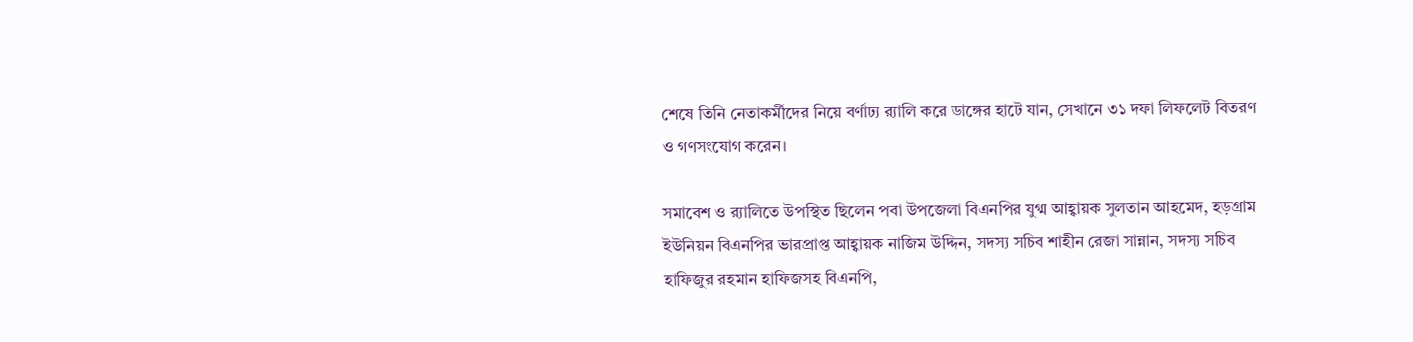শেষে তিনি নেতাকর্মীদের নিয়ে বর্ণাঢ্য র‌্যালি করে ডাঙ্গের হাটে যান, সেখানে ৩১ দফা লিফলেট বিতরণ ও গণসংযোগ করেন।

সমাবেশ ও র‌্যালিতে উপস্থিত ছিলেন পবা উপজেলা বিএনপির যুগ্ম আহ্বায়ক সুলতান আহমেদ, হড়গ্রাম ইউনিয়ন বিএনপির ভারপ্রাপ্ত আহ্বায়ক নাজিম উদ্দিন, সদস্য সচিব শাহীন রেজা সান্নান, সদস্য সচিব হাফিজুর রহমান হাফিজসহ বিএনপি,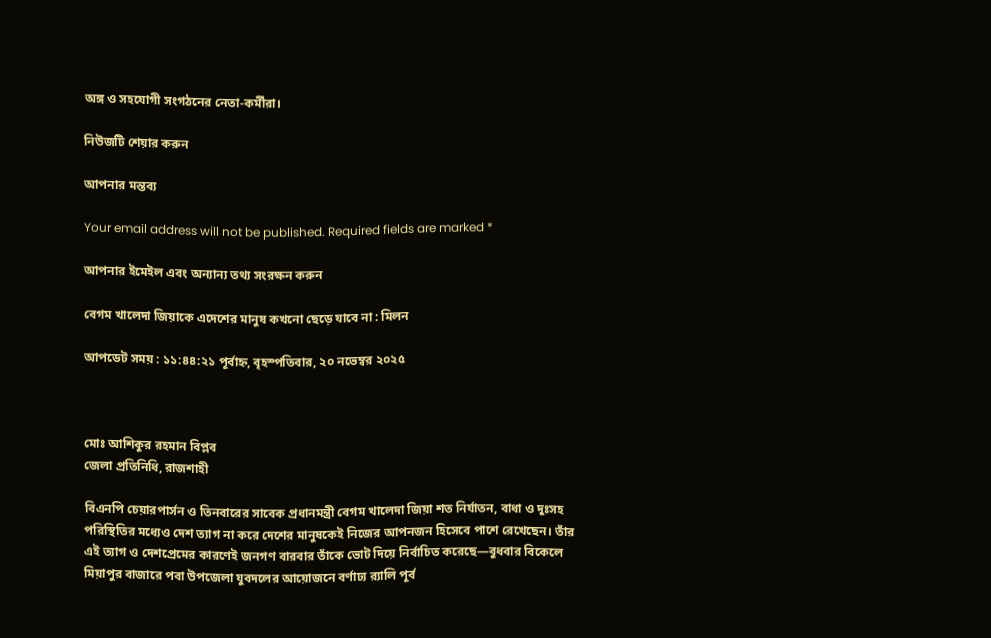অঙ্গ ও সহযোগী সংগঠনের নেতা-কর্মীরা।

নিউজটি শেয়ার করুন

আপনার মন্তব্য

Your email address will not be published. Required fields are marked *

আপনার ইমেইল এবং অন্যান্য তথ্য সংরক্ষন করুন

বেগম খালেদা জিয়াকে এদেশের মানুষ কখনো ছেড়ে যাবে না : মিলন

আপডেট সময় : ১১:৪৪:২১ পূর্বাহ্ন, বৃহস্পতিবার, ২০ নভেম্বর ২০২৫



মোঃ আশিকুর রহমান বিপ্লব
জেলা প্রতিনিধি, রাজশাহী

বিএনপি চেয়ারপার্সন ও তিনবারের সাবেক প্রধানমন্ত্রী বেগম খালেদা জিয়া শত নির্যাতন, বাধা ও দুঃসহ পরিস্থিতির মধ্যেও দেশ ত্যাগ না করে দেশের মানুষকেই নিজের আপনজন হিসেবে পাশে রেখেছেন। তাঁর এই ত্যাগ ও দেশপ্রেমের কারণেই জনগণ বারবার তাঁকে ভোট দিয়ে নির্বাচিত করেছে—বুধবার বিকেলে মিয়াপুর বাজারে পবা উপজেলা যুবদলের আয়োজনে বর্ণাঢ্য র‌্যালি পূর্ব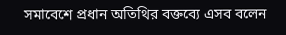সমাবেশে প্রধান অতিথির বক্তব্যে এসব বলেন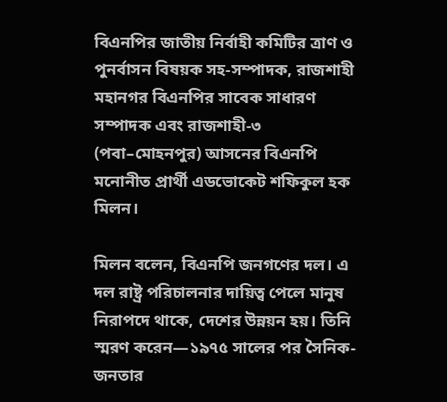বিএনপির জাতীয় নির্বাহী কমিটির ত্রাণ ও পুনর্বাসন বিষয়ক সহ-সম্পাদক, রাজশাহী মহানগর বিএনপির সাবেক সাধারণ সম্পাদক এবং রাজশাহী-৩ (পবা–মোহনপুর) আসনের বিএনপি মনোনীত প্রার্থী এডভোকেট শফিকুল হক মিলন।

মিলন বলেন, বিএনপি জনগণের দল। এ দল রাষ্ট্র পরিচালনার দায়িত্ব পেলে মানুষ নিরাপদে থাকে, দেশের উন্নয়ন হয়। তিনি স্মরণ করেন—১৯৭৫ সালের পর সৈনিক-জনতার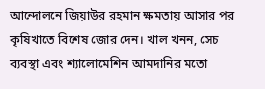আন্দোলনে জিয়াউর রহমান ক্ষমতায় আসার পর কৃষিখাতে বিশেষ জোর দেন। খাল খনন, সেচ ব্যবস্থা এবং শ্যালোমেশিন আমদানির মতো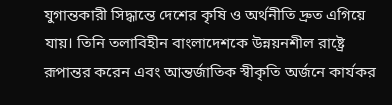যুগান্তকারী সিদ্ধান্তে দেশের কৃষি ও অর্থনীতি দ্রুত এগিয়ে যায়। তিনি তলাবিহীন বাংলাদেশকে উন্নয়নশীল রাষ্ট্রে রূপান্তর করেন এবং আন্তর্জাতিক স্বীকৃতি অর্জনে কার্যকর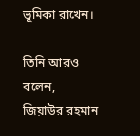ভূমিকা রাখেন।

তিনি আরও বলেন, জিয়াউর রহমান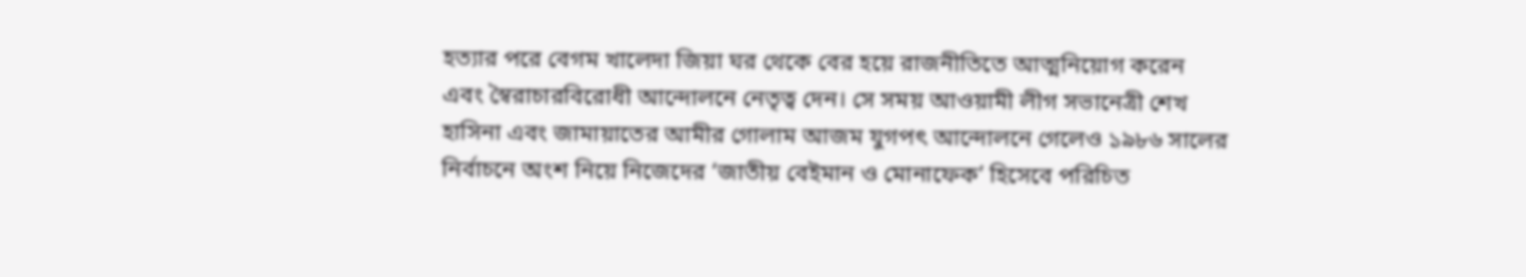হত্যার পরে বেগম খালেদা জিয়া ঘর থেকে বের হয়ে রাজনীতিতে আত্মনিয়োগ করেন এবং স্বৈরাচারবিরোধী আন্দোলনে নেতৃত্ব দেন। সে সময় আওয়ামী লীগ সভানেত্রী শেখ হাসিনা এবং জামায়াতের আমীর গোলাম আজম যুগপৎ আন্দোলনে গেলেও ১৯৮৬ সালের নির্বাচনে অংশ নিয়ে নিজেদের ‘জাতীয় বেইমান ও মোনাফেক’ হিসেবে পরিচিত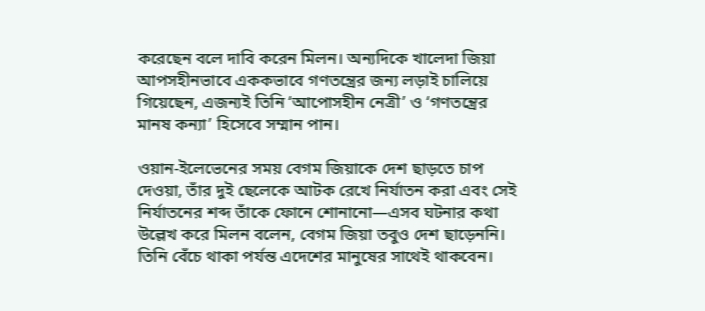করেছেন বলে দাবি করেন মিলন। অন্যদিকে খালেদা জিয়া আপসহীনভাবে এককভাবে গণতন্ত্রের জন্য লড়াই চালিয়ে গিয়েছেন, এজন্যই তিনি ‘আপোসহীন নেত্রী’ ও ‘গণতন্ত্রের মানষ কন্যা’ হিসেবে সম্মান পান।

ওয়ান-ইলেভেনের সময় বেগম জিয়াকে দেশ ছাড়তে চাপ দেওয়া, তাঁর দুই ছেলেকে আটক রেখে নির্যাতন করা এবং সেই নির্যাতনের শব্দ তাঁকে ফোনে শোনানো—এসব ঘটনার কথা উল্লেখ করে মিলন বলেন, বেগম জিয়া তবুও দেশ ছাড়েননি। তিনি বেঁচে থাকা পর্যন্ত এদেশের মানুষের সাথেই থাকবেন।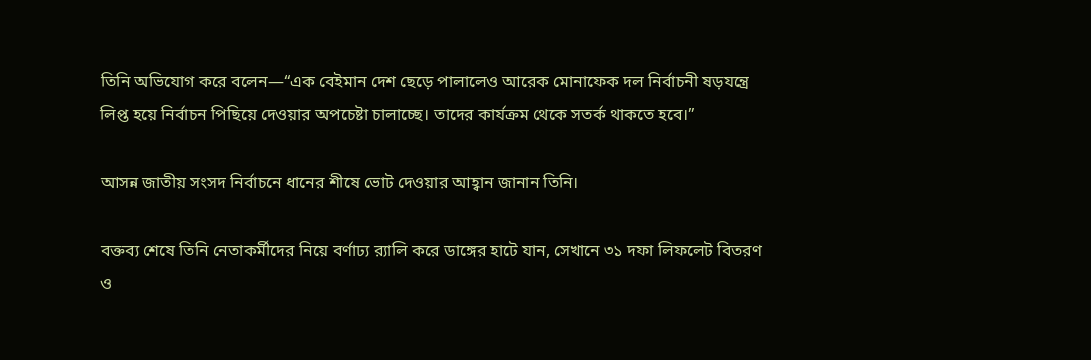তিনি অভিযোগ করে বলেন—“এক বেইমান দেশ ছেড়ে পালালেও আরেক মোনাফেক দল নির্বাচনী ষড়যন্ত্রে লিপ্ত হয়ে নির্বাচন পিছিয়ে দেওয়ার অপচেষ্টা চালাচ্ছে। তাদের কার্যক্রম থেকে সতর্ক থাকতে হবে।”

আসন্ন জাতীয় সংসদ নির্বাচনে ধানের শীষে ভোট দেওয়ার আহ্বান জানান তিনি।

বক্তব্য শেষে তিনি নেতাকর্মীদের নিয়ে বর্ণাঢ্য র‌্যালি করে ডাঙ্গের হাটে যান, সেখানে ৩১ দফা লিফলেট বিতরণ ও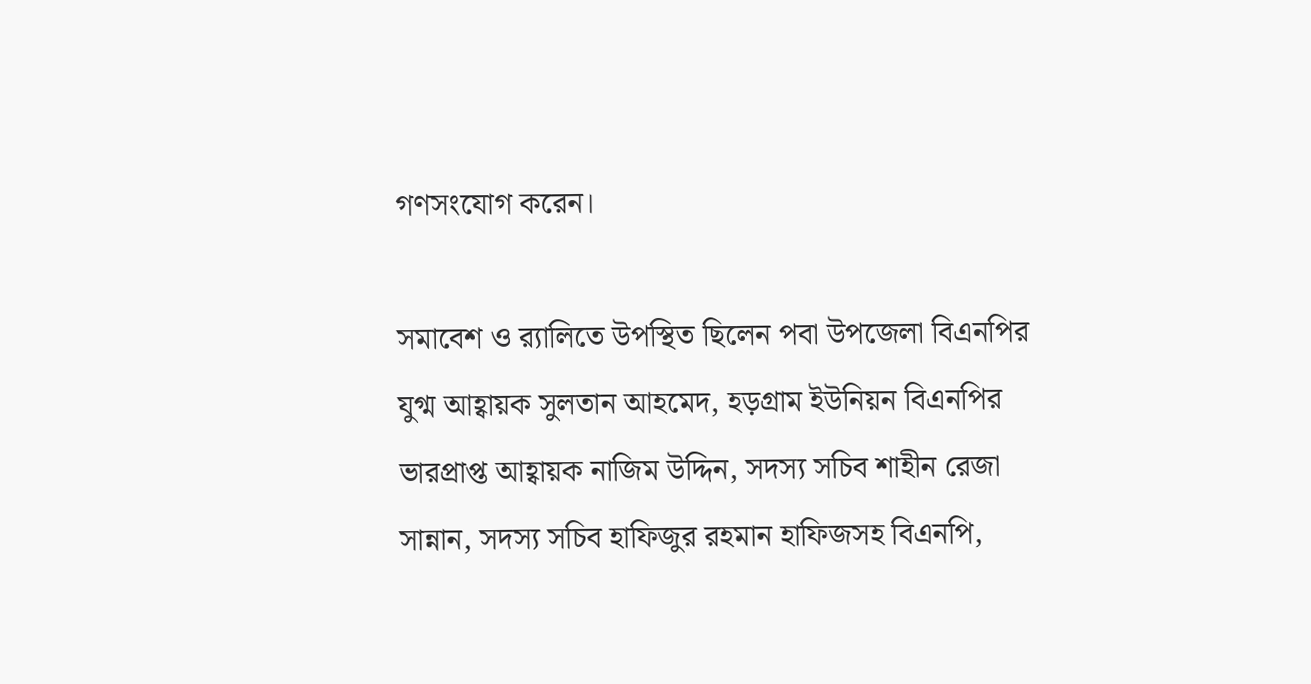গণসংযোগ করেন।

সমাবেশ ও র‌্যালিতে উপস্থিত ছিলেন পবা উপজেলা বিএনপির যুগ্ম আহ্বায়ক সুলতান আহমেদ, হড়গ্রাম ইউনিয়ন বিএনপির ভারপ্রাপ্ত আহ্বায়ক নাজিম উদ্দিন, সদস্য সচিব শাহীন রেজা সান্নান, সদস্য সচিব হাফিজুর রহমান হাফিজসহ বিএনপি,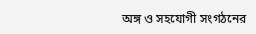অঙ্গ ও সহযোগী সংগঠনের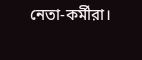নেতা-কর্মীরা।